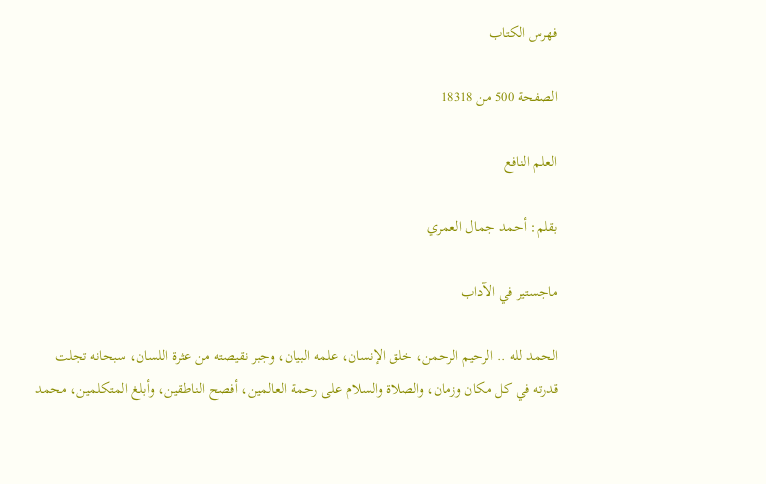فهرس الكتاب

الصفحة 500 من 18318

العلم النافع

بقلم: أحمد جمال العمري

ماجستير في الآداب

الحمد لله .. الرحيم الرحمن، خلق الإنسان، علمه البيان، وجبر نقيصته من عثرة اللسان، سبحانه تجلت قدرته في كل مكان وزمان، والصلاة والسلام على رحمة العالمين، أفصح الناطقين، وأبلغ المتكلمين، محمد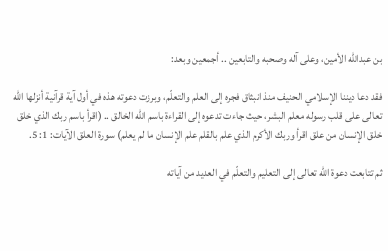بن عبدالله الأمين، وعلى آله وصحبه والتابعين .. أجمعين وبعد:

فقد دعا ديننا الإسلامي الحنيف منذ انبثاق فجره إلى العلم والتعلّم، وبرزت دعوته هذه في أول آية قرآنية أنزلها الله تعالى على قلب رسوله معلم البشر، حيث جاءت تدعوه إلى القراءة باسم الله الخالق .. (اقرأ باسم ربك الذي خلق خلق الإنسان من علق اقرأ وربك الأكرم الذي علم بالقلم علم الإنسان ما لم يعلم) سورة العلق الآيات: 1: 5.

ثم تتابعت دعوة الله تعالى إلى التعليم والتعلّم في العديد من آياته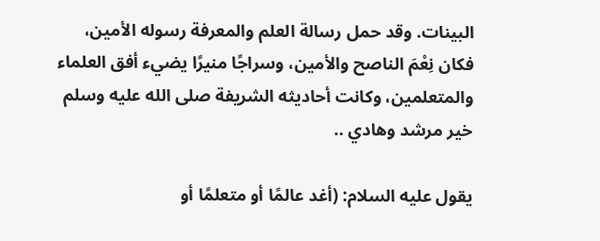البينات. وقد حمل رسالة العلم والمعرفة رسوله الأمين، فكان نِعْمَ الناصح والأمين، وسراجًا منيرًا يضيء أفق العلماء والمتعلمين، وكانت أحاديثه الشريفة صلى الله عليه وسلم خير مرشد وهادي ..

يقول عليه السلام: (أغد عالمًا أو متعلمًا أو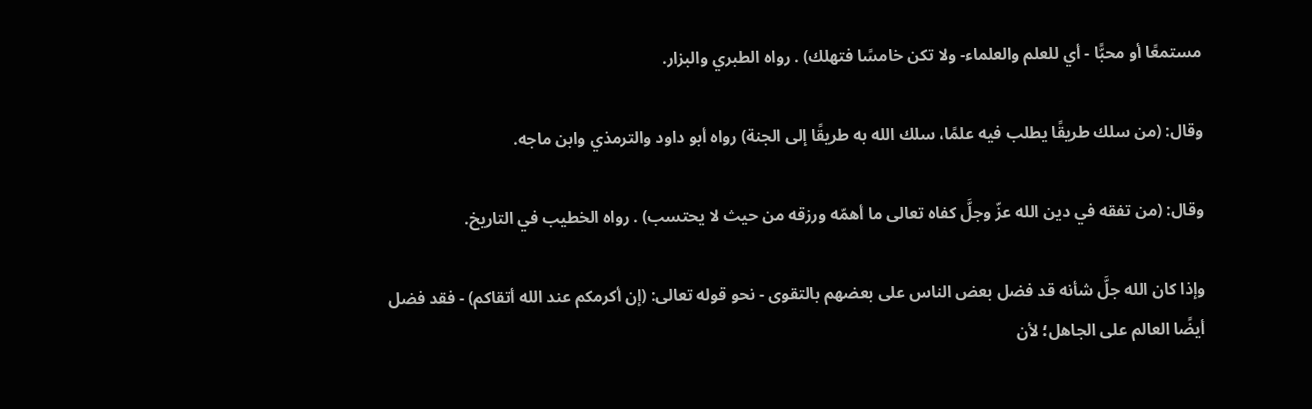مستمعًا أو محبًّا - أي للعلم والعلماء- ولا تكن خامسًا فتهلك) . رواه الطبري والبزار.

وقال: (من سلك طريقًا يطلب فيه علمًا، سلك الله به طريقًا إلى الجنة) رواه أبو داود والترمذي وابن ماجه.

وقال: (من تفقه في دين الله عزّ وجلَّ كفاه تعالى ما أهمّه ورزقه من حيث لا يحتسب) . رواه الخطيب في التاريخ.

وإذا كان الله جلَّ شأنه قد فضل بعض الناس على بعضهم بالتقوى - نحو قوله تعالى: (إن أكرمكم عند الله أتقاكم) - فقد فضل أيضًا العالم على الجاهل؛ لأن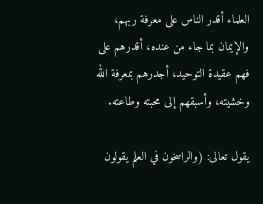العلماء أقدر الناس على معرفة ربهم، والإيمان بما جاء من عنده، أقدرهم على فهم عقيدة التوحيد، أجدرهم بمعرفة الله وخشيته، وأسبقهم إلى محبته وطاعته.

يقول تعالى: (والراسخون في العلم يقولون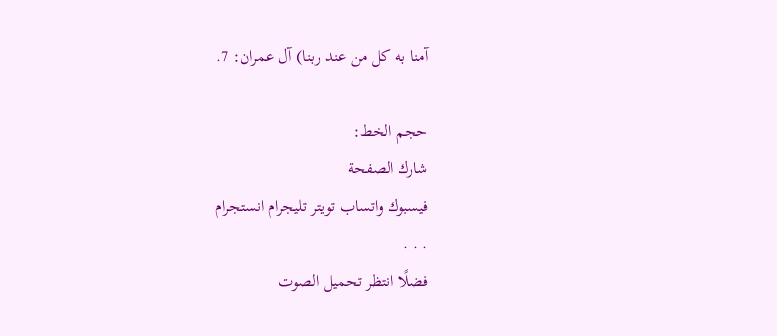آمنا به كل من عند ربنا) آل عمران: 7.

حجم الخط:
شارك الصفحة
فيسبوك واتساب تويتر تليجرام انستجرام
. . .
فضلًا انتظر تحميل الصوت